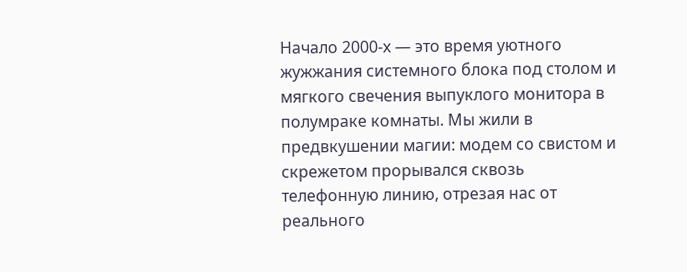Начало 2000-х — это время уютного жужжания системного блока под столом и мягкого свечения выпуклого монитора в полумраке комнаты. Мы жили в предвкушении магии: модем со свистом и скрежетом прорывался сквозь телефонную линию, отрезая нас от реального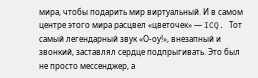мира, чтобы подарить мир виртуальный. И в самом центре этого мира расцвел «цветочек» — ICQ. Тот самый легендарный звук «О-оу!», внезапный и звонкий, заставлял сердце подпрыгивать. Это был не просто мессенджер, а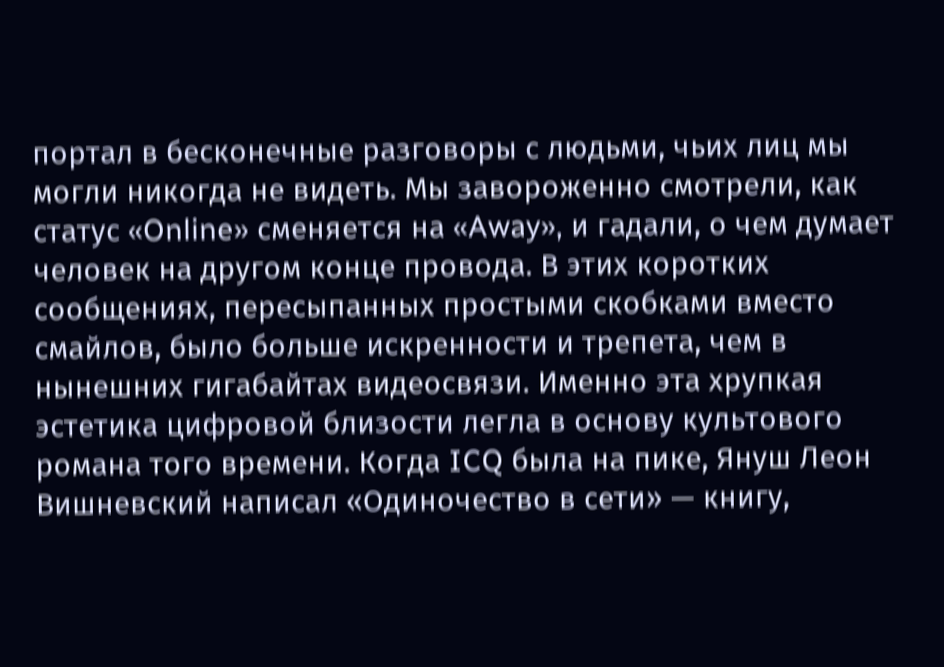портал в бесконечные разговоры с людьми, чьих лиц мы могли никогда не видеть. Мы завороженно смотрели, как статус «Online» сменяется на «Away», и гадали, о чем думает человек на другом конце провода. В этих коротких сообщениях, пересыпанных простыми скобками вместо смайлов, было больше искренности и трепета, чем в нынешних гигабайтах видеосвязи. Именно эта хрупкая эстетика цифровой близости легла в основу культового романа того времени. Когда ICQ была на пике, Януш Леон Вишневский написал «Одиночество в сети» — книгу,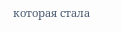которая стала